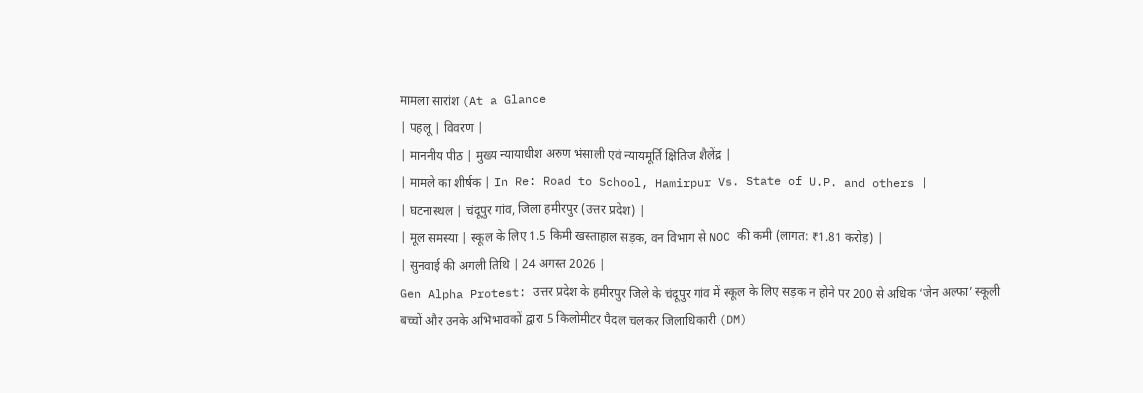मामला सारांश (At a Glance
| पहलू | विवरण |
| माननीय पीठ | मुख्य न्यायाधीश अरुण भंसाली एवं न्यायमूर्ति क्षितिज शैलेंद्र |
| मामले का शीर्षक | In Re: Road to School, Hamirpur Vs. State of U.P. and others |
| घटनास्थल | चंदूपुर गांव, जिला हमीरपुर (उत्तर प्रदेश) |
| मूल समस्या | स्कूल के लिए 1.5 किमी खस्ताहाल सड़क, वन विभाग से NOC की कमी (लागत: ₹1.81 करोड़) |
| सुनवाई की अगली तिथि | 24 अगस्त 2026 |
Gen Alpha Protest: उत्तर प्रदेश के हमीरपुर जिले के चंदूपुर गांव में स्कूल के लिए सड़क न होने पर 200 से अधिक ‘जेन अल्फा’ स्कूली बच्चों और उनके अभिभावकों द्वारा 5 किलोमीटर पैदल चलकर जिलाधिकारी (DM)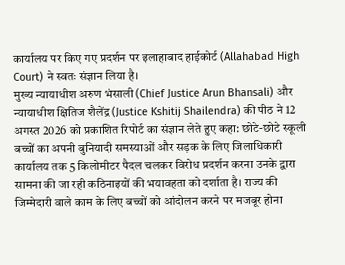कार्यालय पर किए गए प्रदर्शन पर इलाहाबाद हाईकोर्ट (Allahabad High Court) ने स्वतः संज्ञान लिया है।
मुख्य न्यायाधीश अरुण भंसाली (Chief Justice Arun Bhansali) और न्यायाधीश क्षितिज शैलेंद्र (Justice Kshitij Shailendra) की पीठ ने 12 अगस्त 2026 को प्रकाशित रिपोर्ट का संज्ञान लेते हुए कहा: छोटे-छोटे स्कूली बच्चों का अपनी बुनियादी समस्याओं और सड़क के लिए जिलाधिकारी कार्यालय तक 5 किलोमीटर पैदल चलकर विरोध प्रदर्शन करना उनके द्वारा सामना की जा रही कठिनाइयों की भयावहता को दर्शाता है। राज्य की जिम्मेदारी वाले काम के लिए बच्चों को आंदोलन करने पर मजबूर होना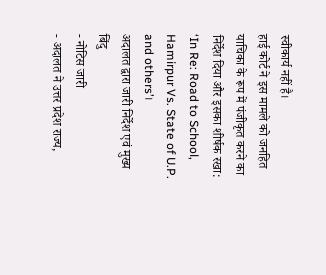स्वीकार्य नहीं है।
हाई कोर्ट ने इस मामले को जनहित याचिका के रूप में पंजीकृत करने का निर्देश दिया और इसका शीर्षक रखा: ‘In Re: Road to School, Hamirpur Vs. State of U.P. and others’।
अदालत द्वारा जारी निर्देश एवं मुख्य बिंदु
- नोटिस जारी
- अदालत ने उत्तर प्रदेश राज्य,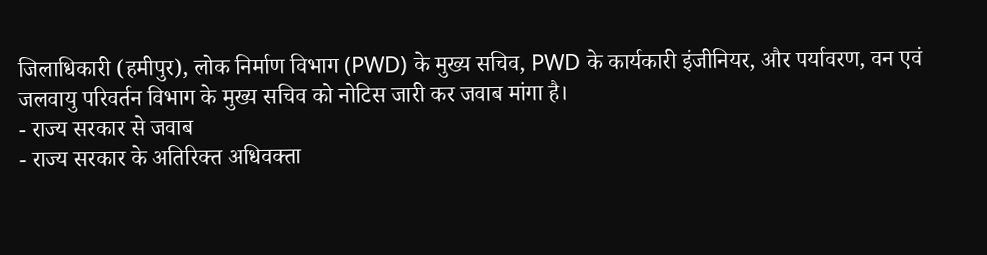जिलाधिकारी (हमीपुर), लोक निर्माण विभाग (PWD) के मुख्य सचिव, PWD के कार्यकारी इंजीनियर, और पर्यावरण, वन एवं जलवायु परिवर्तन विभाग के मुख्य सचिव को नोटिस जारी कर जवाब मांगा है।
- राज्य सरकार से जवाब
- राज्य सरकार के अतिरिक्त अधिवक्ता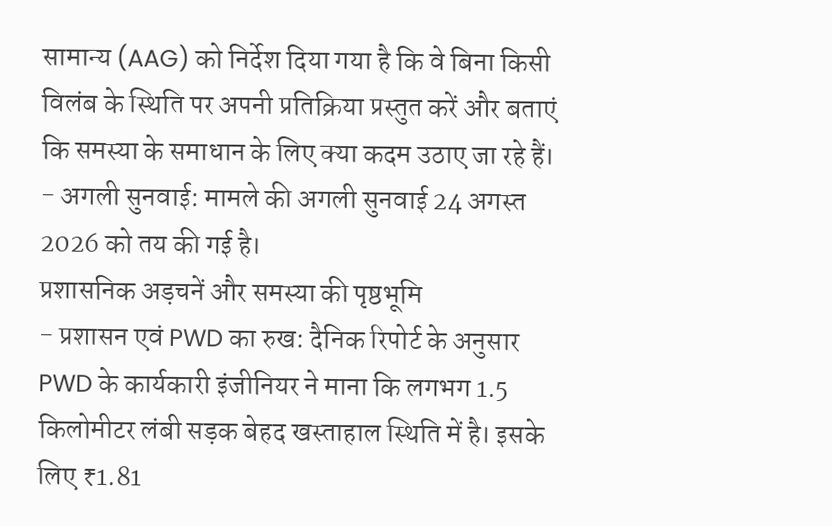सामान्य (AAG) को निर्देश दिया गया है कि वे बिना किसी विलंब के स्थिति पर अपनी प्रतिक्रिया प्रस्तुत करें और बताएं कि समस्या के समाधान के लिए क्या कदम उठाए जा रहे हैं।
- अगली सुनवाई: मामले की अगली सुनवाई 24 अगस्त 2026 को तय की गई है।
प्रशासनिक अड़चनें और समस्या की पृष्ठभूमि
- प्रशासन एवं PWD का रुख: दैनिक रिपोर्ट के अनुसार PWD के कार्यकारी इंजीनियर ने माना कि लगभग 1.5 किलोमीटर लंबी सड़क बेहद खस्ताहाल स्थिति में है। इसके लिए ₹1.81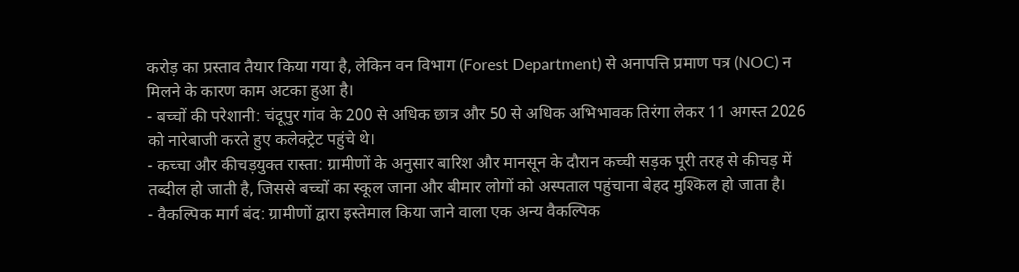करोड़ का प्रस्ताव तैयार किया गया है, लेकिन वन विभाग (Forest Department) से अनापत्ति प्रमाण पत्र (NOC) न मिलने के कारण काम अटका हुआ है।
- बच्चों की परेशानी: चंदूपुर गांव के 200 से अधिक छात्र और 50 से अधिक अभिभावक तिरंगा लेकर 11 अगस्त 2026 को नारेबाजी करते हुए कलेक्ट्रेट पहुंचे थे।
- कच्चा और कीचड़युक्त रास्ता: ग्रामीणों के अनुसार बारिश और मानसून के दौरान कच्ची सड़क पूरी तरह से कीचड़ में तब्दील हो जाती है, जिससे बच्चों का स्कूल जाना और बीमार लोगों को अस्पताल पहुंचाना बेहद मुश्किल हो जाता है।
- वैकल्पिक मार्ग बंद: ग्रामीणों द्वारा इस्तेमाल किया जाने वाला एक अन्य वैकल्पिक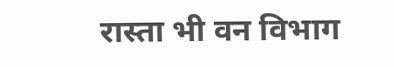रास्ता भी वन विभाग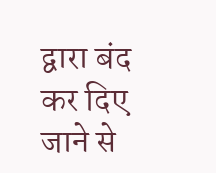द्वारा बंद कर दिए जाने से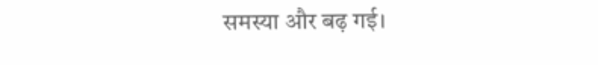समस्या और बढ़ गई।